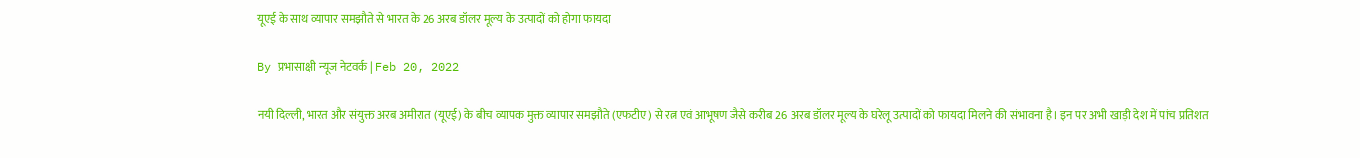यूएई के साथ व्यापार समझौते से भारत के 26 अरब डॉलर मूल्य के उत्पादों को होगा फायदा

By प्रभासाक्षी न्यूज नेटवर्क | Feb 20, 2022

नयी दिल्ली, भारत और संयुक्त अरब अमीरात (यूएई) के बीच व्यापक मुक्त व्यापार समझौते (एफटीए) से रत्न एवं आभूषण जैसे करीब 26 अरब डॉलर मूल्य के घरेलू उत्पादों को फायदा मिलने की संभावना है। इन पर अभी खाड़ी देश में पांच प्रतिशत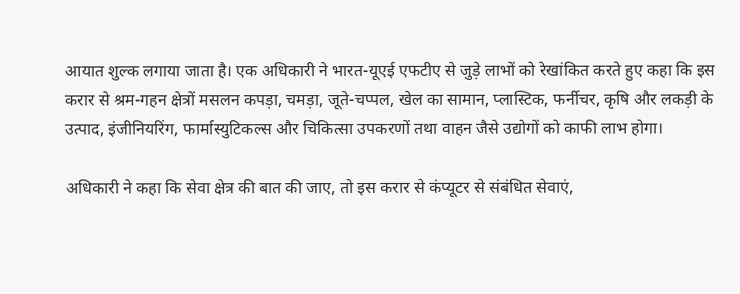आयात शुल्क लगाया जाता है। एक अधिकारी ने भारत-यूएई एफटीए से जुड़े लाभों को रेखांकित करते हुए कहा कि इस करार से श्रम-गहन क्षेत्रों मसलन कपड़ा, चमड़ा, जूते-चप्पल, खेल का सामान, प्लास्टिक, फर्नीचर, कृषि और लकड़ी के उत्पाद, इंजीनियरिंग, फार्मास्युटिकल्स और चिकित्सा उपकरणों तथा वाहन जैसे उद्योगों को काफी लाभ होगा।

अधिकारी ने कहा कि सेवा क्षेत्र की बात की जाए, तो इस करार से कंप्यूटर से संबंधित सेवाएं,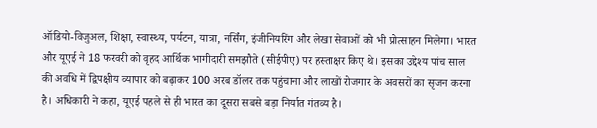ऑडियो-विजुअल, शिक्षा, स्वास्थ्य, पर्यटन, यात्रा, नर्सिंग, इंजीनियरिंग और लेखा सेवाओं को भी प्रोत्साहन मिलेगा। भारत और यूएई ने 18 फरवरी को वृहद आर्थिक भागीदारी समझौते (सीईपीए) पर हस्ताक्षर किए थे। इसका उद्देश्य पांच साल की अवधि में द्विपक्षीय व्यापार को बढ़ाकर 100 अरब डॉलर तक पहुंचाना और लाखों रोजगार के अवसरों का सृजन करना है। अधिकारी ने कहा, यूएई पहले से ही भारत का दूसरा सबसे बड़ा निर्यात गंतव्य है।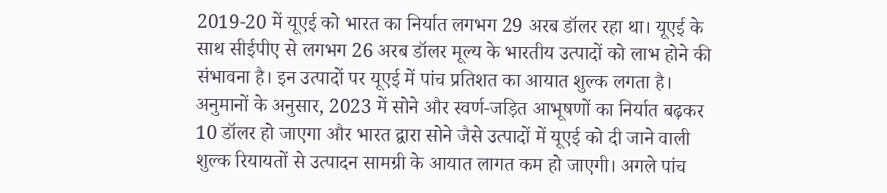2019-20 में यूएई को भारत का निर्यात लगभग 29 अरब डॉलर रहा था। यूएई के साथ सीईपीए से लगभग 26 अरब डॉलर मूल्य के भारतीय उत्पादों को लाभ होने की संभावना है। इन उत्पादों पर यूएई में पांच प्रतिशत का आयात शुल्क लगता है। अनुमानों के अनुसार, 2023 में सोने और स्वर्ण-जड़ित आभूषणों का निर्यात बढ़कर 10 डॉलर हो जाएगा और भारत द्वारा सोने जैसे उत्पादों में यूएई को दी जाने वाली शुल्क रियायतों से उत्पादन सामग्री के आयात लागत कम हो जाएगी। अगले पांच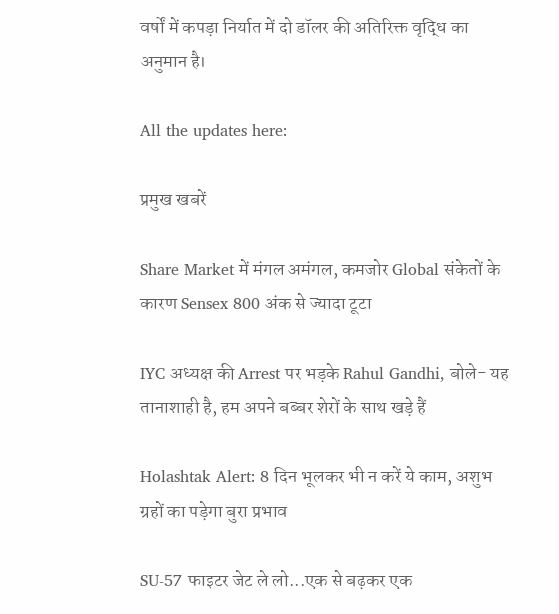वर्षों में कपड़ा निर्यात में दो डॉलर की अतिरिक्त वृद्धि का अनुमान है।

All the updates here:

प्रमुख खबरें

Share Market में मंगल अमंगल, कमजोर Global संकेतों के कारण Sensex 800 अंक से ज्यादा टूटा

IYC अध्यक्ष की Arrest पर भड़के Rahul Gandhi, बोले- यह तानाशाही है, हम अपने बब्बर शेरों के साथ खड़े हैं

Holashtak Alert: 8 दिन भूलकर भी न करें ये काम, अशुभ ग्रहों का पड़ेगा बुरा प्रभाव

SU-57 फाइटर जेट ले लो...एक से बढ़कर एक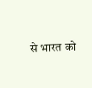से भारत को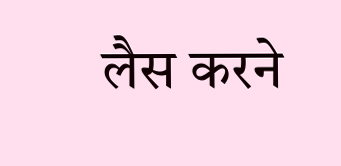लैस करने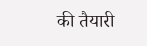की तैयारी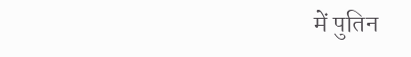में पुतिन